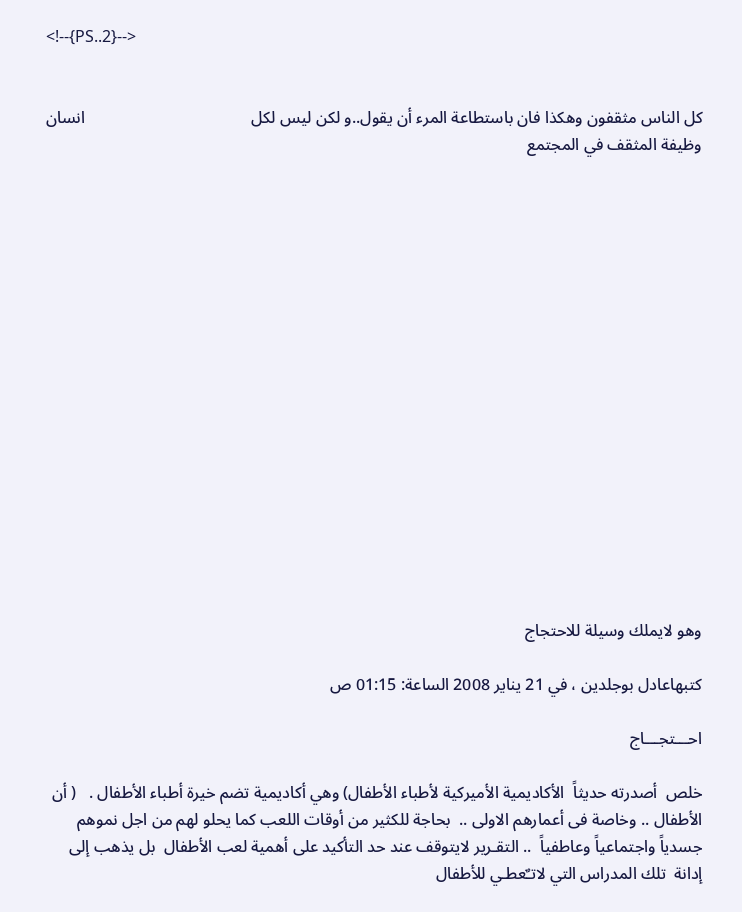<!--{PS..2}-->


كل الناس مثقفون وهكذا فان باستطاعة المرء أن يقول..و لكن ليس لكل                                        انسان وظيفة المثقف في المجتمع

















وهو لايملك وسيلة للاحتجاج

كتبهاعادل بوجلدين ، في 21 يناير 2008 الساعة: 01:15 ص

احـــتجـــاج

خلص  أصدرته حديثاً  الأكاديمية الأميركية لأطباء الأطفال) وهي أكاديمية تضم خيرة أطباء الأطفال .   ( أن الأطفال .. وخاصة فى أعمارهم الاولى ..  بحاجة للكثير من أوقات اللعب كما يحلو لهم من اجل نموهم جسدياً واجتماعياً وعاطفياً  .. التقـرير لايتوقف عند حد التأكيد على أهمية لعب الأطفال  بل يذهب إلى إدانة  تلك المدراس التي لاتـٌعطـي للأطفال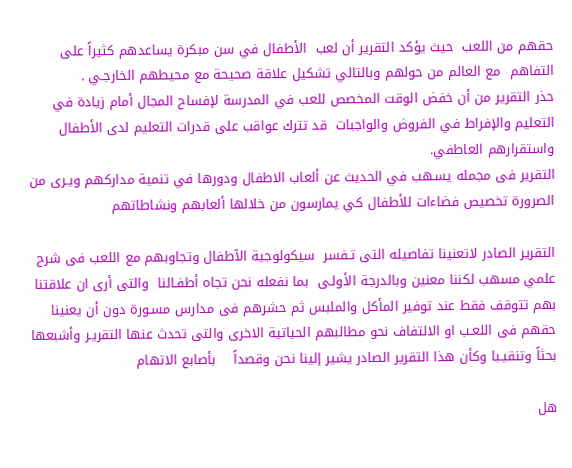حقهم من اللعب  حيث يؤكد التقرير أن لعب  الأطفال في سن مبكرة يساعدهم كثيراً على التفاهم  مع العالم من حولهم وبالتالي تشكيل علاقة صحيحة مع محيطهم الخارجـي .
حذر التقرير من أن خفض الوقت المخصص للعب في المدرسة لإفساح المجال أمام زيادة في التعليم والإفراط في الفروض والواجبات  قد تترك عواقب على قدرات التعليم لدى الأطفال واستقرارهم العاطفي.
التقرير فى مجمله يسـهب في الحديث عن ألعاب الاطفال ودورها في تنمية مداركهم ويـرى من الصرورة تخصيص فضاءات للأطفال كي يمارسون من خلالها ألعابهم ونشاطاتهم

التقرير الصادر لاتعنينا تفاصيله التى تـفسر  سيكولوجية الآطفال وتجاوبهم مع اللعب فى شرح علمي مسهب لكننا معنين وبالدرجة الأولـى  بما نفعله نحن تجاه أطفـالنا  والتى أرى ان علاقتنا بهم تتوقف فقط عند توفير المأكل والملبس ثم حشرهم فى مدارس مسـورة دون أن يعنينا حقهم فى اللعـب او الالتفاف نحو مطالبهم الحياتية الاخرى والتى تحدث عنها التقريـر وأشبعها بحثاً وتنقيـبا وكأن هذا التقرير الصادر يشير إلينا نحن وقصداً    بأصابع الاتهام

هل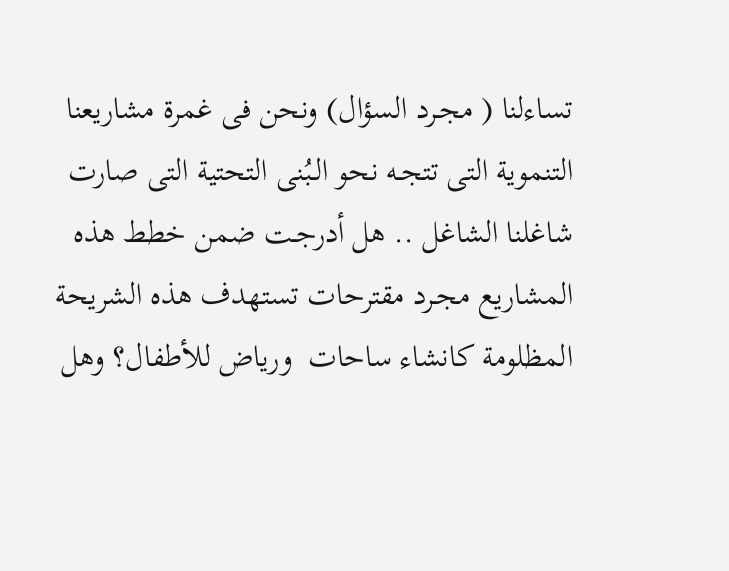تساءلنا ( مجـرد السؤال) ونحن فى غمرة مشاريعنا التنموية التى تتجـه نحو الـبُنى التحتية التى صارت شاغلنا الشاغل .. هل أدرجـت ضمن خطط هذه المشاريع مجـرد مقترحات تستهدف هذه الشريحة المظلومة كانشاء ساحات  ورياض للأطفال؟ وهل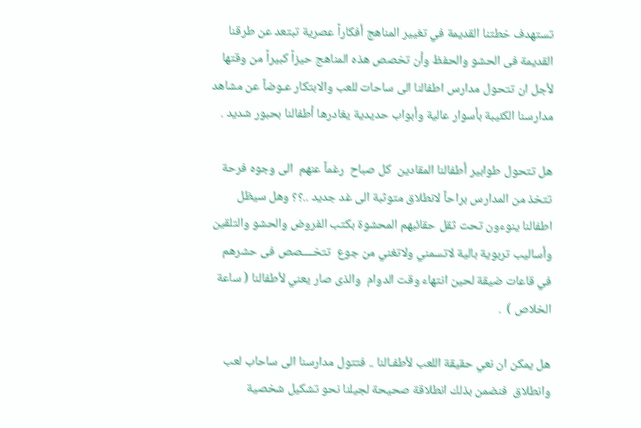تستهدف خطتنا القديمة في تغيير المناهج أفكاراً عصرية تبتعد عن طرقنا القديمة فى الحشو والحفظ وأن تخصص هذه المناهج حيزاً كبيراً من وقتها لأجل ان تتحول مدارس اطفالنا الى ساحات للعب والابتكار عـوضاً عن مشاهد مدارسنا الكئيبة بأسوار عالية وأبواب حديدية يغادرها أطفالنا بحبور شديد .

هل تتحول طوابير أطفالنا المقادين  كل صباح  رغماً عنهم  الى وجوه فرحة تتخذ من المدارس براحاً لانطلاق متوثبة الى غد جديد ..؟؟ وهل سيظل اطفالنا ينوءون تحت ثقل حقائبهم المحشوة بكتب الفروض والحشو والتلقين وأساليب تربوية بالية لاتسمني ولاتغني من جوع  تتخــــصص فى حشرهم في قاعات ضيقة لحين انتهاء وقت الدوام  والذى صار يعني لأطفالنا ( ساعة الخلاص )  .

هل يمكن ان نعي حقيقة اللعب لأطفـالنا .. فتتول مدارسنا الى ساحاب لعب وانطلاق  فنضمن بذلك انطلاقة صحيحة لجيلنا نحو تشكيل شخصية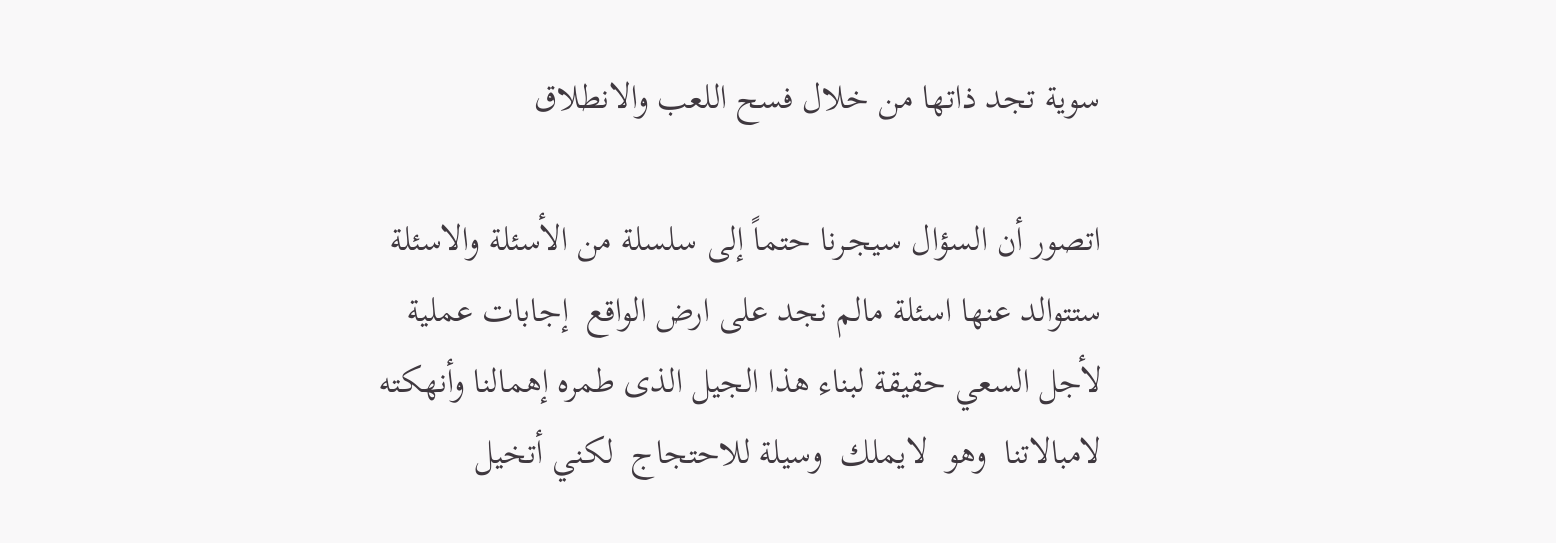سوية تجد ذاتها من خلال فسح اللعب والانطلاق

اتصور أن السؤال سيجـرنا حتماً إلى سلسلة من الأسئلة والاسئلة ستتوالد عنها اسئلة مالم نجد على ارض الواقع  إجابات عملية  لأجل السعي حقيقة لبناء هذا الجيل الذى طمره إهمالنا وأنهكته لامبالاتنا  وهو  لايملك  وسيلة للاحتجاج  لكني أتخيل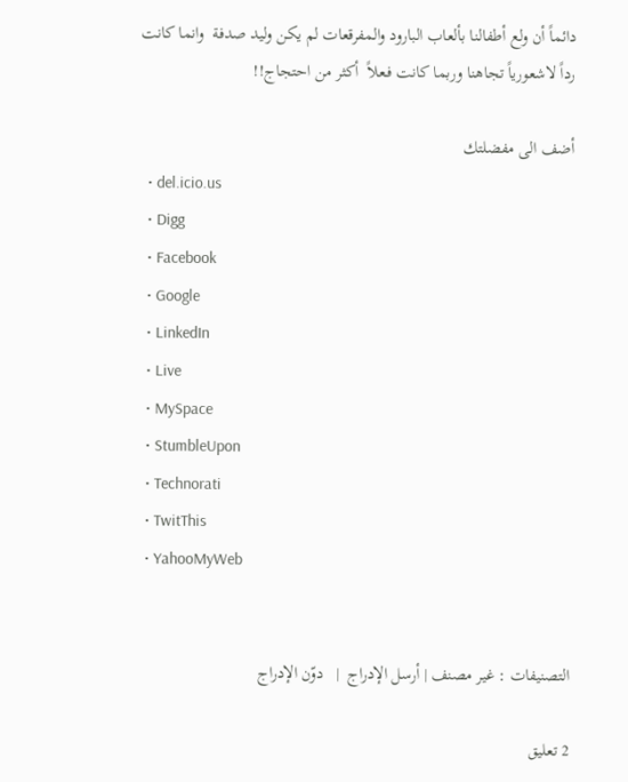دائماً أن ولع أطفالنا بألعاب البارود والمفرقعات لم يكن وليد صدفة  وانما كانت رداً لاشعورياً تجاهنا وربما كانت فـعلاً  أكثر من احتجاج!!

أضف الى مفضلتك
  • del.icio.us
  • Digg
  • Facebook
  • Google
  • LinkedIn
  • Live
  • MySpace
  • StumbleUpon
  • Technorati
  • TwitThis
  • YahooMyWeb


التصنيفات : غير مصنف | أرسل الإدراج  |   دوّن الإدراج

2 تعليق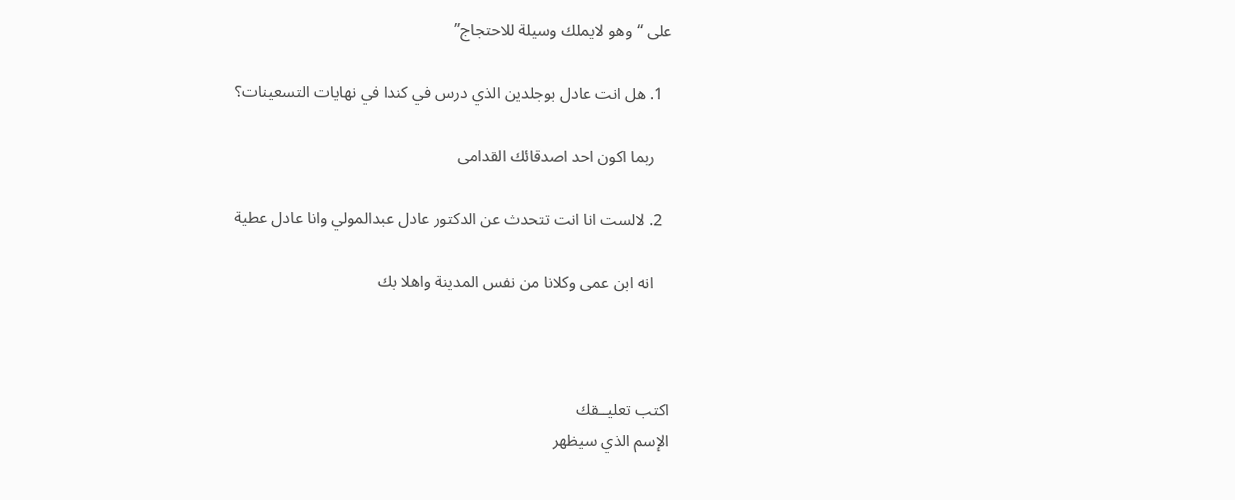على “وهو لايملك وسيلة للاحتجاج”

  1. هل انت عادل بوجلدين الذي درس في كندا في نهايات التسعينات؟

    ربما اكون احد اصدقائك القدامى

  2. لالست انا انت تتحدث عن الدكتور عادل عبدالمولي وانا عادل عطية

    انه ابن عمى وكلانا من نفس المدينة واهلا بك



اكتب تعليــقك
الإسم الذي سيظهر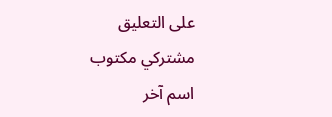على التعليق
مشتركي مكتوب
اسم آخر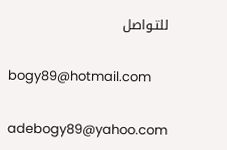للتـواصل

bogy89@hotmail.com

adebogy89@yahoo.com